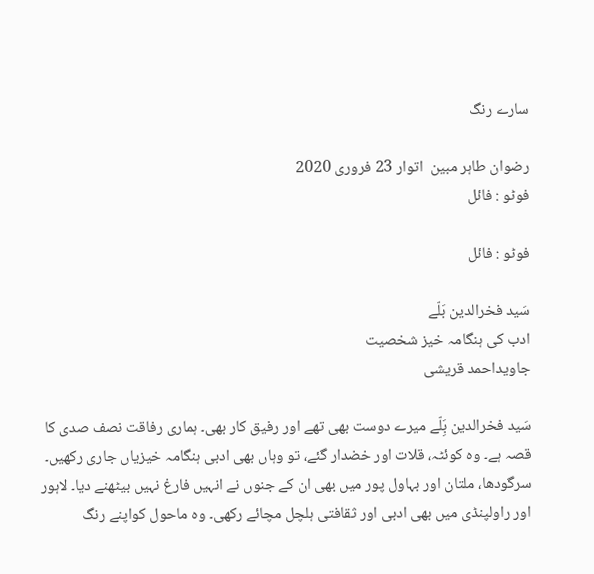سارے رنگ

رضوان طاہر مبین  اتوار 23 فروری 2020
فوٹو : فائل

فوٹو : فائل

سَید فخرالدین بَلّے
ادب کی ہنگامہ خیز شخصیت
جاویداحمد قریشی

سَید فخرالدین بَِلّے میرے دوست بھی تھے اور رفیق کار بھی۔ ہماری رفاقت نصف صدی کا قصہ ہے۔ وہ کوئٹہ، قلات اور خضدار گئے، تو وہاں بھی ادبی ہنگامہ خیزیاں جاری رکھیں۔ سرگودھا، ملتان اور بہاول پور میں بھی ان کے جنوں نے انہیں فارغ نہیں بیٹھنے دیا۔ لاہور اور راولپنڈی میں بھی ادبی اور ثقافتی ہلچل مچائے رکھی۔ وہ ماحول کواپنے رنگ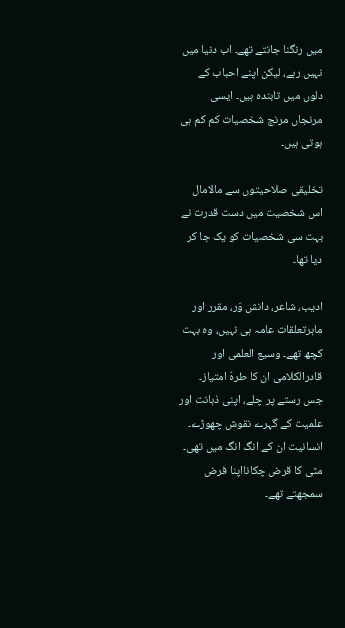میں رنگنا جانتے تھے۔ اب دنیا میں نہیں رہے، لیکن اپنے احباب کے دلوں میں تابندہ ہیں۔ ایسی مرنجاں مرنج شخصیات کم کم ہی ہوتی ہیں۔

تخلیقی صلاحیتوں سے مالامال اس شخصیت میں دست قدرت نے بہت سی شخصیات کو یک جا کر دیا تھا۔

ادیب، شاعر، دانش وَر، مقرر اور ماہرتعلقات عامہ ہی نہیں، وہ بہت کچھ تھے۔ وسیع العلمی اور قادرالکلامی ان کا طرہّ امتیاز۔ جس رستے پر چلے، اپنی ذہانت اور علمیت کے گہرے نقوش چھوڑے۔ انسانیت ان کے انگ انگ میں تھی۔ مٹی کا قرض چکانااپنا فرض سمجھتے تھے۔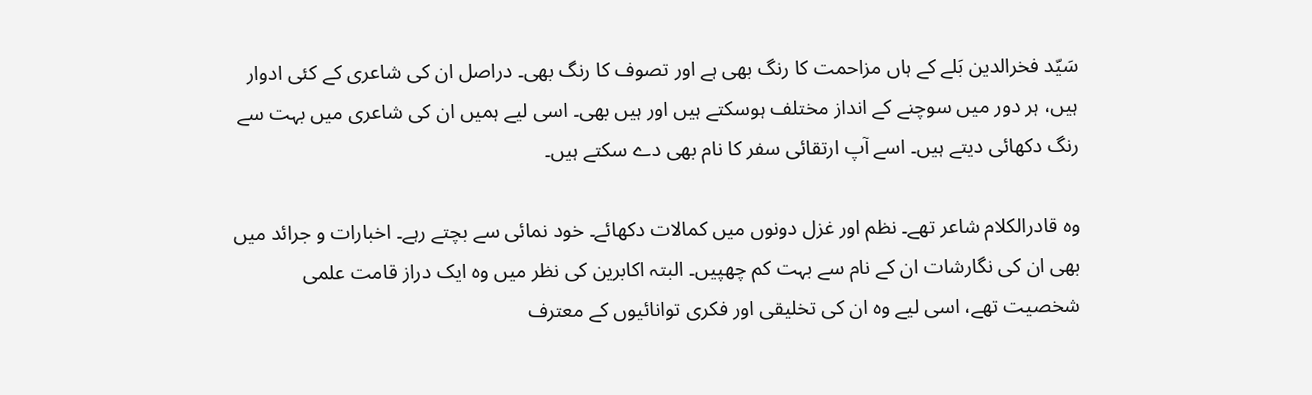سَیّد فخرالدین بَلے کے ہاں مزاحمت کا رنگ بھی ہے اور تصوف کا رنگ بھی۔ دراصل ان کی شاعری کے کئی ادوار ہیں، ہر دور میں سوچنے کے انداز مختلف ہوسکتے ہیں اور ہیں بھی۔ اسی لیے ہمیں ان کی شاعری میں بہت سے رنگ دکھائی دیتے ہیں۔ اسے آپ ارتقائی سفر کا نام بھی دے سکتے ہیں۔

وہ قادرالکلام شاعر تھے۔ نظم اور غزل دونوں میں کمالات دکھائے۔ خود نمائی سے بچتے رہے۔ اخبارات و جرائد میں بھی ان کی نگارشات ان کے نام سے بہت کم چھپیں۔ البتہ اکابرین کی نظر میں وہ ایک دراز قامت علمی شخصیت تھے، اسی لیے وہ ان کی تخلیقی اور فکری توانائیوں کے معترف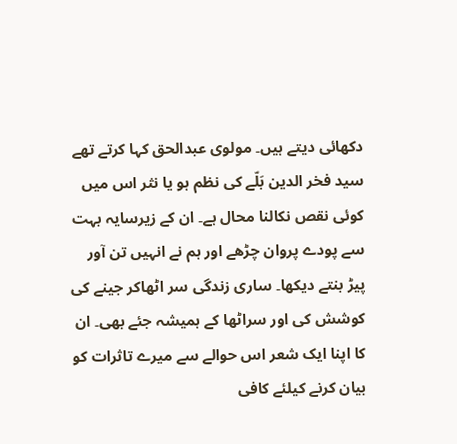دکھائی دیتے ہیں۔ مولوی عبدالحق کہا کرتے تھے سید فخر الدین بَلّے کی نظم ہو یا نثر اس میں کوئی نقص نکالنا محال ہے۔ ان کے زیرسایہ بہت سے پودے پروان چڑھے اور ہم نے انہیں تن آور پیڑ بنتے دیکھا۔ ساری زندگی سر اٹھاکر جینے کی کوشش کی اور سراٹھا کے ہمیشہ جئے بھی۔ ان کا اپنا ایک شعر اس حوالے سے میرے تاثرات کو بیان کرنے کیلئے کافی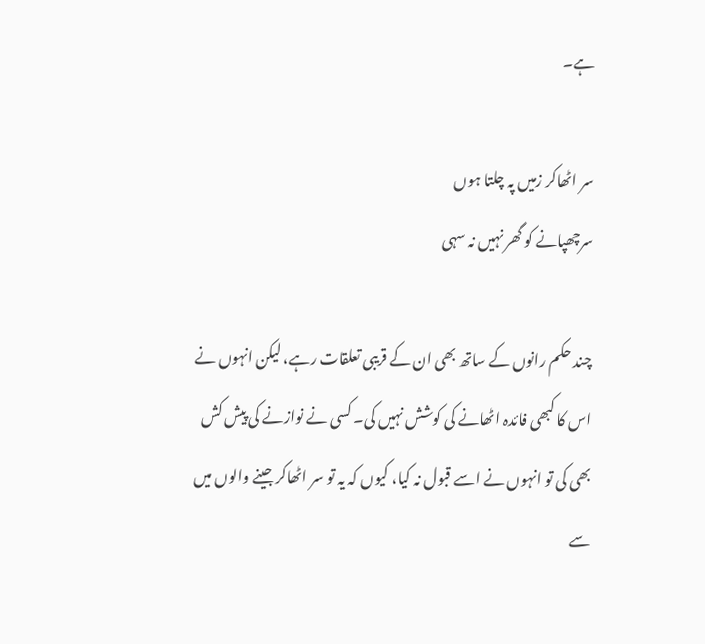ہے۔

سر اٹھاکر زمیں پہ چلتا ہوں
سرچھپانے کو گھر نہیں نہ سہی

چند حکم رانوں کے ساتھ بھی ان کے قریبی تعلقات رہے، لیکن انہوں نے اس کا کبھی فائدہ اٹھانے کی کوشش نہیں کی۔ کسی نے نوازنے کی پیش کش بھی کی تو انہوں نے اسے قبول نہ کیا، کیوں کہ یہ تو سر اٹھاکر جینے والوں میں سے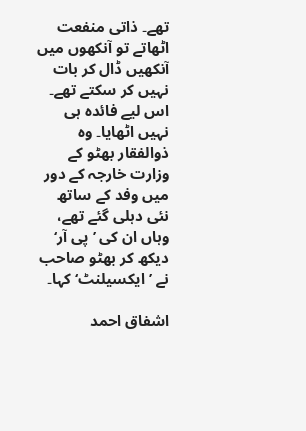تھے۔ ذاتی منفعت اٹھاتے تو آنکھوں میں آنکھیں ڈال کر بات نہیں کر سکتے تھے۔ اس لیے فائدہ ہی نہیں اٹھایا۔ وہ ذوالفقار بھٹو کے وزارت خارجہ کے دور میں وفد کے ساتھ نئی دہلی گئے تھے، وہاں ان کی ’پی آر‘ دیکھ کر بھٹو صاحب نے ’ایکسیلنٹ‘ کہا۔

اشفاق احمد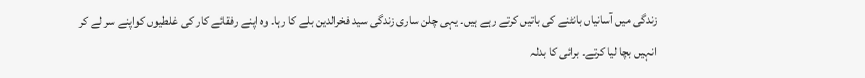زندگی میں آسانیاں بانٹنے کی باتیں کرتے رہے ہیں۔ یہی چلن ساری زندگی سید فخرالدین بلے کا رہا۔ وہ اپنے رفقائے کار کی غلطیوں کواپنے سر لے کر انہیں بچا لیا کرتے۔ برائی کا بدلہ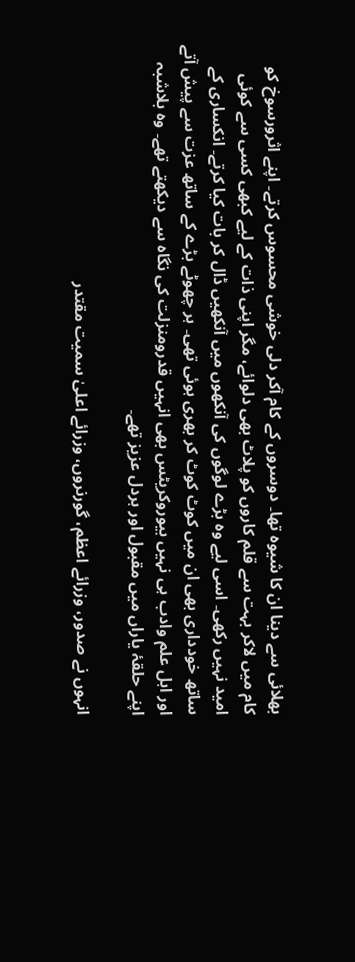بھلائی سے دینا ان کا شیوہ تھا۔ دوسروں کے کام آکر دلی خوشی محسوس کرتے۔ اپنے اثرورسوخ کو کام میں لاکر بہت سے قلم کاروں کو پلاٹ بھی دلوائے، مگر اپنی ذات کے لیے کبھی کسی سے کوئی امید نہیں رکھی۔ اسی لیے وہ بڑے لوگوں کی آنکھوں میں آنکھیں ڈال کر بات کیا کرتے۔ انکساری کے ساتھ خودداری بھی ان میں کوٹ کوٹ کر بھری ہوئی تھی۔ ہر چھوٹے بڑے کے ساتھ عزت سے پیش آتے اور اہل علم وادب ہی نہیں بیوروکریٹس بھی انہیں قدرومنزلت کی نگاہ سے دیکھتے تھے۔ وہ بلاشبہ اپنے حلقۂ یاراں میں مقبول اور ہردل عزیز تھے۔

انہوں نے صدور، وزرائے اعظم، گورنروں، وزرائے اعلیٰ سمیت مقتدر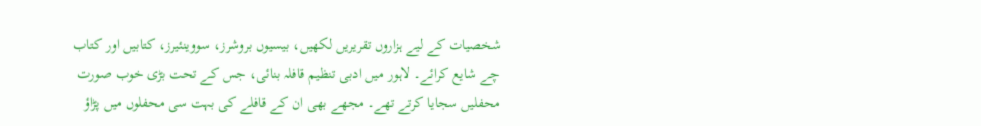شخصیات کے لیے ہزاروں تقریریں لکھیں، بیسیوں بروشرز، سووینئیرز، کتابیں اور کتاب چے شایع کرائے۔ لاہور میں ادبی تنظیم قافلہ بنائی، جس کے تحت بڑی خوب صورت محفلیں سجایا کرتے تھے۔ مجھے بھی ان کے قافلے کی بہت سی محفلوں میں پڑاؤ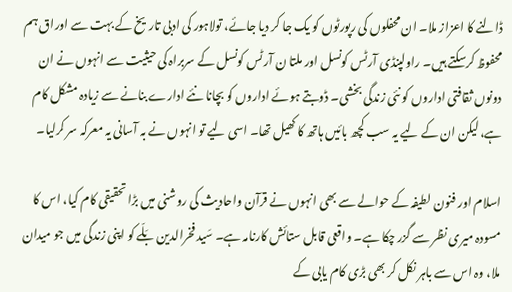ڈالنے کا اعزاز ملا۔ ان محفلوں کی رپورٹوں کو یک جا کر دیا جائے، تولاہور کی ادبی تاریخ کے بہت سے اوراق ہم محفوظ کرسکتے ہیں۔ راولپنڈی آرٹس کونسل اور ملتا ن آرٹس کونسل کے سربراہ کی حیثیت سے انہوں نے ان دونوں ثقافتی اداروں کو نئی زندگی بخشی۔ ڈوبتے ہوئے اداروں کو بچانا نئے ادارے بنانے سے زیادہ مشکل کام ہے، لیکن ان کے لیے یہ سب کچھ بائیں ہاتھ کا کھیل تھا۔ اسی لیے تو انہوں نے بہ آسانی یہ معرکہ سر کرلیا۔

اسلام اور فنون لطیفہ کے حوالے سے بھی انہوں نے قرآن واحادیث کی روشنی میں بڑا تحقیقی کام کیا، اس کا مسودہ میری نظر سے گزر چکا ہے۔ واقعی قابل ستائش کارنامہ ہے۔ سَید فخرالدین بَلّے کو اپنی زندگی میں جو میدان ملا، وہ اس سے باہر نکل کر بھی بڑی کام یابی کے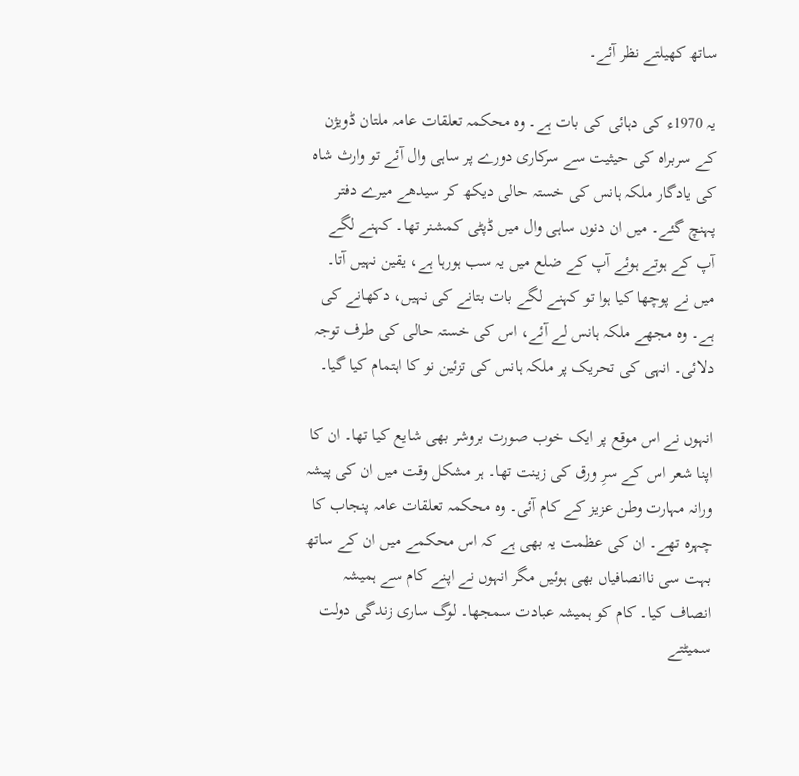ساتھ کھیلتے نظر آئے۔

یہ 1970ء کی دہائی کی بات ہے۔ وہ محکمہ تعلقات عامہ ملتان ڈویژن کے سربراہ کی حیثیت سے سرکاری دورے پر ساہی وال آئے تو وارث شاہ کی یادگار ملکہ ہانس کی خستہ حالی دیکھ کر سیدھے میرے دفتر پہنچ گئے۔ میں ان دنوں ساہی وال میں ڈپٹی کمشنر تھا۔ کہنے لگے آپ کے ہوتے ہوئے آپ کے ضلع میں یہ سب ہورہا ہے، یقین نہیں آتا۔ میں نے پوچھا کیا ہوا تو کہنے لگے بات بتانے کی نہیں، دکھانے کی ہے۔ وہ مجھے ملکہ ہانس لے آئے، اس کی خستہ حالی کی طرف توجہ دلائی۔ انہی کی تحریک پر ملکہ ہانس کی تزئین نو کا اہتمام کیا گیا۔

انہوں نے اس موقع پر ایک خوب صورت بروشر بھی شایع کیا تھا۔ ان کا اپنا شعر اس کے سرِ ورق کی زینت تھا۔ ہر مشکل وقت میں ان کی پیشہ ورانہ مہارت وطن عزیز کے کام آئی۔ وہ محکمہ تعلقات عامہ پنجاب کا چہرہ تھے۔ ان کی عظمت یہ بھی ہے کہ اس محکمے میں ان کے ساتھ بہت سی ناانصافیاں بھی ہوئیں مگر انہوں نے اپنے کام سے ہمیشہ انصاف کیا۔ کام کو ہمیشہ عبادت سمجھا۔ لوگ ساری زندگی دولت سمیٹتے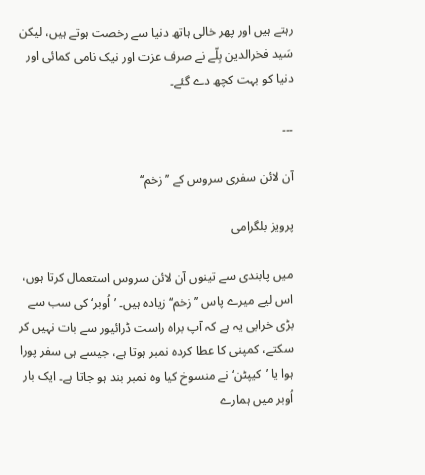رہتے ہیں اور پھر خالی ہاتھ دنیا سے رخصت ہوتے ہیں، لیکن سَید فخرالدین بِلّے نے صرف عزت اور نیک نامی کمائی اور دنیا کو بہت کچھ دے گئے۔

۔۔۔

آن لائن سفری سروس کے ’’زخم‘‘

پرویز بلگرامی

میں پابندی سے تینوں آن لائن سروس استعمال کرتا ہوں، اس لیے میرے پاس ’’زخم‘‘ زیادہ ہیں۔ ’اُوبر‘ کی سب سے بڑی خرابی یہ ہے کہ آپ براہ راست ڈرائیور سے بات نہیں کر سکتے، کمپنی کا عطا کردہ نمبر ہوتا ہے، جیسے ہی سفر پورا ہوا یا ’کیپٹن‘ نے منسوخ کیا وہ نمبر بند ہو جاتا ہے۔ ایک بار اُوبر میں ہمارے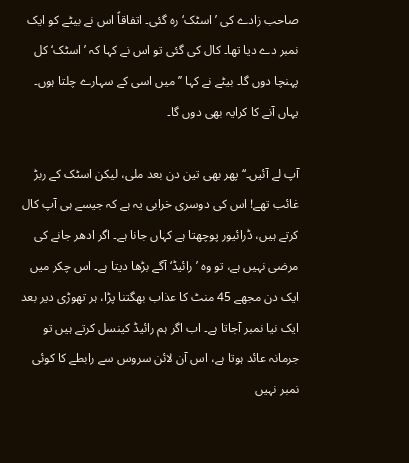صاحب زادے کی ’اسٹک‘ رہ گئی۔ اتفاقاً اس نے بیٹے کو ایک نمبر دے دیا تھا۔ کال کی گئی تو اس نے کہا کہ ’اسٹک‘ کل پہنچا دوں گا۔ بیٹے نے کہا ’’میں اسی کے سہارے چلتا ہوں۔ یہاں آنے کا کرایہ بھی دوں گا۔

آپ لے آئیں۔‘‘ پھر بھی تین دن بعد ملی، لیکن اسٹک کے ربڑ غائب تھے! اس کی دوسری خرابی یہ ہے کہ جیسے ہی آپ کال کرتے ہیں، ڈرائیور پوچھتا ہے کہاں جانا ہے۔ اگر ادھر جانے کی مرضی نہیں ہے، تو وہ ’رائیڈ‘ آگے بڑھا دیتا ہے۔ اس چکر میں ایک دن مجھے 45 منٹ کا عذاب بھگتنا پڑا، ہر تھوڑی دیر بعد ایک نیا نمبر آجاتا ہے۔ اب اگر ہم رائیڈ کینسل کرتے ہیں تو جرمانہ عائد ہوتا ہے، اس آن لائن سروس سے رابطے کا کوئی نمبر نہیں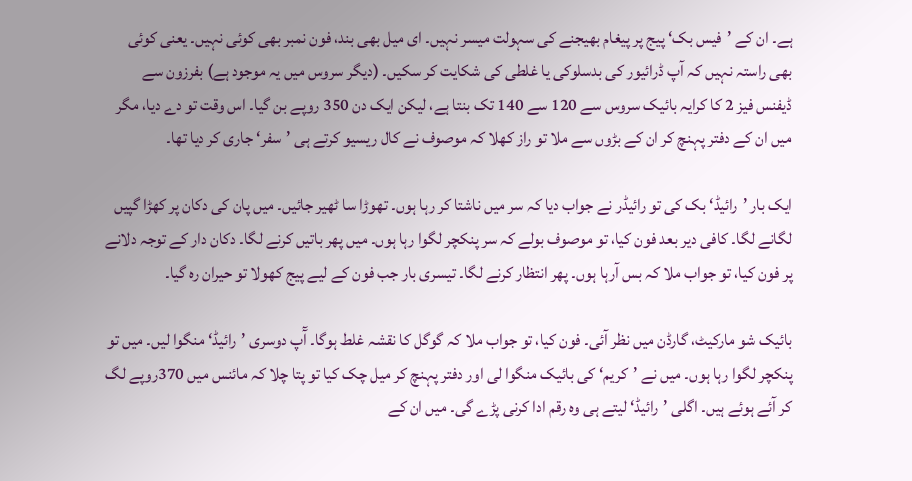ہے۔ ان کے ’فیس بک‘ پیج پر پیغام بھیجنے کی سہولت میسر نہیں۔ ای میل بھی بند، فون نمبر بھی کوئی نہیں۔ یعنی کوئی بھی راستہ نہیں کہ آپ ڈرائیور کی بدسلوکی یا غلطی کی شکایت کر سکیں۔ (دیگر سروس میں یہ موجود ہے) بفرزون سے ڈیفنس فیز 2 کا کرایہ بائیک سروس سے 120 سے 140 تک بنتا ہے، لیکن ایک دن 350 روپے بن گیا۔ اس وقت تو دے دیا، مگر میں ان کے دفتر پہنچ کر ان کے بڑوں سے ملا تو راز کھلا کہ موصوف نے کال ریسیو کرتے ہی ’سفر‘ جاری کر دیا تھا۔

ایک بار ’رائیڈ‘ بک کی تو رائیڈر نے جواب دیا کہ سر میں ناشتا کر رہا ہوں۔ تھوڑا سا ٹھیر جائیں۔ میں پان کی دکان پر کھڑا گپیں لگانے لگا۔ کافی دیر بعد فون کیا، تو موصوف بولے کہ سر پنکچر لگوا رہا ہوں۔ میں پھر باتیں کرنے لگا۔ دکان دار کے توجہ دلانے پر فون کیا، تو جواب ملا کہ بس آرہا ہوں۔ پھر انتظار کرنے لگا۔ تیسری بار جب فون کے لیے پیج کھولا تو حیران رہ گیا۔

بائیک شو مارکیٹ، گارڈن میں نظر آئی۔ فون کیا، تو جواب ملا کہ گوگل کا نقشہ غلط ہوگا۔ آٓپ دوسری ’رائیڈ‘ منگوا لیں۔ میں تو پنکچر لگوا رہا ہوں۔ میں نے ’کریم‘ کی بائیک منگوا لی اور دفتر پہنچ کر میل چک کیا تو پتا چلا کہ مائنس میں 370روپے لگ کر آئے ہوئے ہیں۔ اگلی ’رائیڈ‘ لیتے ہی وہ رقم ادا کرنی پڑے گی۔ میں ان کے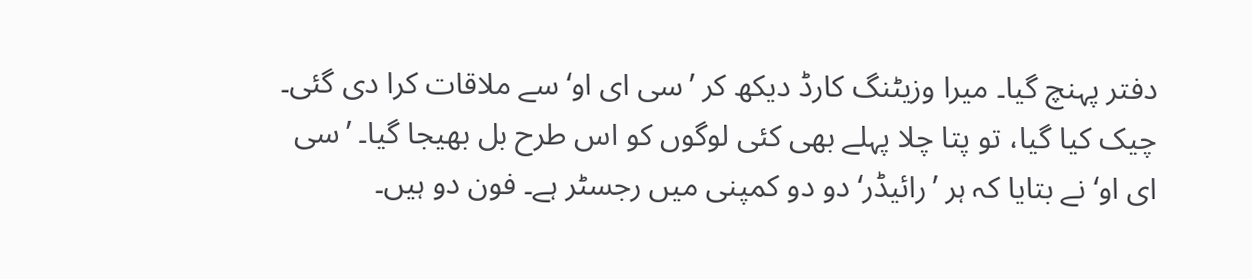دفتر پہنچ گیا۔ میرا وزیٹنگ کارڈ دیکھ کر ’سی ای او‘ سے ملاقات کرا دی گئی۔ چیک کیا گیا، تو پتا چلا پہلے بھی کئی لوگوں کو اس طرح بل بھیجا گیا۔ ’سی ای او‘ نے بتایا کہ ہر ’رائیڈر‘ دو دو کمپنی میں رجسٹر ہے۔ فون دو ہیں۔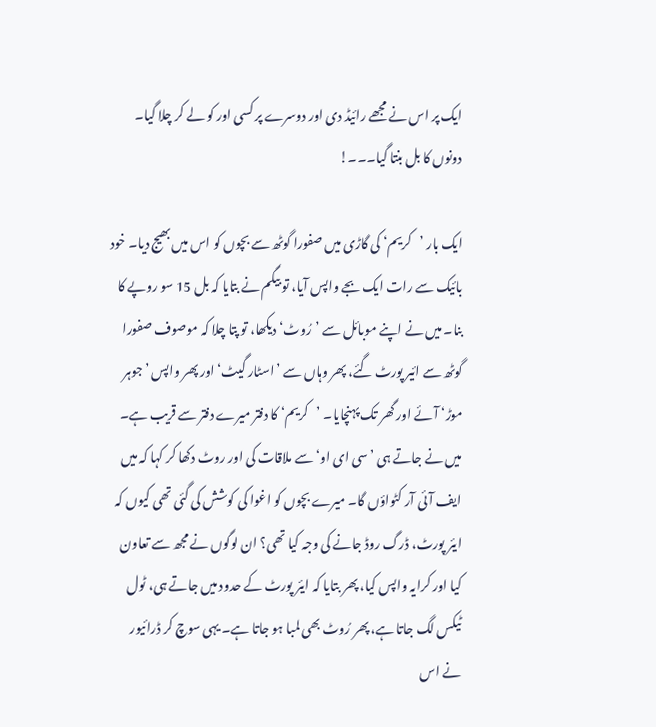ایک پر اس نے مجھے رائیڈ دی اور دوسرے پر کسی اور کو لے کر چلا گیا۔ دونوں کا بل بنتا گیا۔۔۔!

ایک بار ’کریم‘ کی گاڑی میں صفورا گوٹھ سے بچوں کو اس میں بھیج دیا۔ خود بائیک سے رات ایک بجے واپس آیا، تو بیگم نے بتایا کہ بل 15 سو روپے کا بنا۔ میں نے اپنے موبائل سے ’رُوٹ‘ دیکھا، تو پتا چلا کہ موصوف صفورا گوٹھ سے ائیر پورٹ گئے، پھر وہاں سے ’اسٹار گیٹ‘ اور پھر واپس ’جوہر موڑ‘ آئے اور گھر تک پہنچایا۔ ’کریم‘ کا دفتر میرے دفتر سے قریب ہے۔ میں نے جاتے ہی ’سی ای او‘ سے ملاقات کی اور روٹ دکھا کر کہا کہ میں ایف آئی آر کٹواؤں گا۔ میرے بچوں کو اغوا کی کوشش کی گئی تھی کیوں کہ ایئر پورٹ، ڈرگ روڈ جانے کی وجہ کیا تھی؟ ان لوگوں نے مجھ سے تعاون کیا اور کرایہ واپس کیا، پھر بتایا کہ ایئر پورٹ کے حدود میں جاتے ہی، ٹول ٹیکس لگ جاتا ہے، پھر رُوٹ بھی لمبا ہو جاتا ہے۔ یہی سوچ کر ڈرائیور نے اس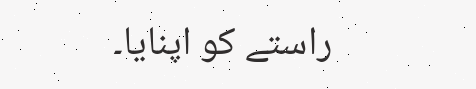راستے کو اپنایا۔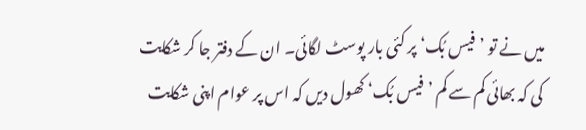میں نے تو ’فیس بُک‘ پر کئی بار پوسٹ لگائی۔ ان کے دفتر جا کر شکایت کی کہ بھائی کم سے کم ’فیس بُک‘ کھول دیں کہ اس پر عوام اپنی شکایت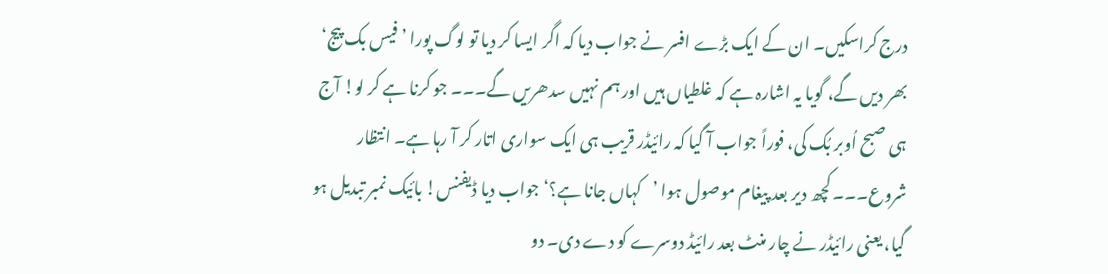درج کراسکیں۔ ان کے ایک بڑے افسر نے جواب دیا کہ اگر ایسا کر دیا تو لوگ پورا ’فیس بک پیج‘ بھر دیں گے، گویا یہ اشارہ ہے کہ غلطیاں ہیں اور ہم نہیں سدھریں گے۔۔۔ جو کرنا ہے کر لو! آج ہی صبح اُوبر بُک کی، فوراً جواب آ گیا کہ رائیڈر قریب ہی ایک سواری اتار کر آ رہا ہے۔ انتظار شروع۔۔۔ کچھ دیر بعد پیغام موصول ہوا ’کہاں جانا ہے؟‘ جواب دیا ڈیفنس! بائیک نمبر تبدیل ہو گیا، یعنی رائیڈر نے چار منٹ بعد رائیڈ دوسرے کو دے دی۔ دو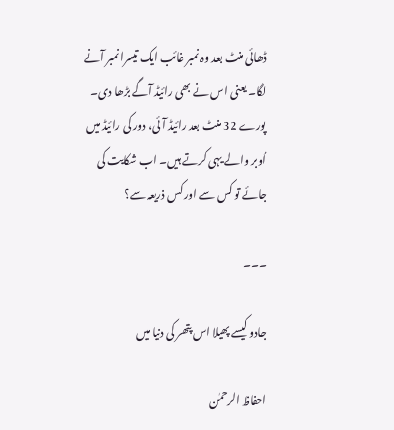ڈھائی منٹ بعد وہ نمبر غائب ایک تیسرا نمبر آنے لگا۔ یعنی اس نے بھی رائیڈ آگے بڑھا دی۔ پورے 32 منٹ بعد رائیڈ آئی، دور کی رائیڈ میں اُوبر والے یہی کرتے ہیں۔ اب شکایت کی جائے تو کس سے اور کس ذریعہ سے؟

۔۔۔

جادو کیسے پھیلا اس پتھر کی دنیا میں

احفاظ الرحمٰن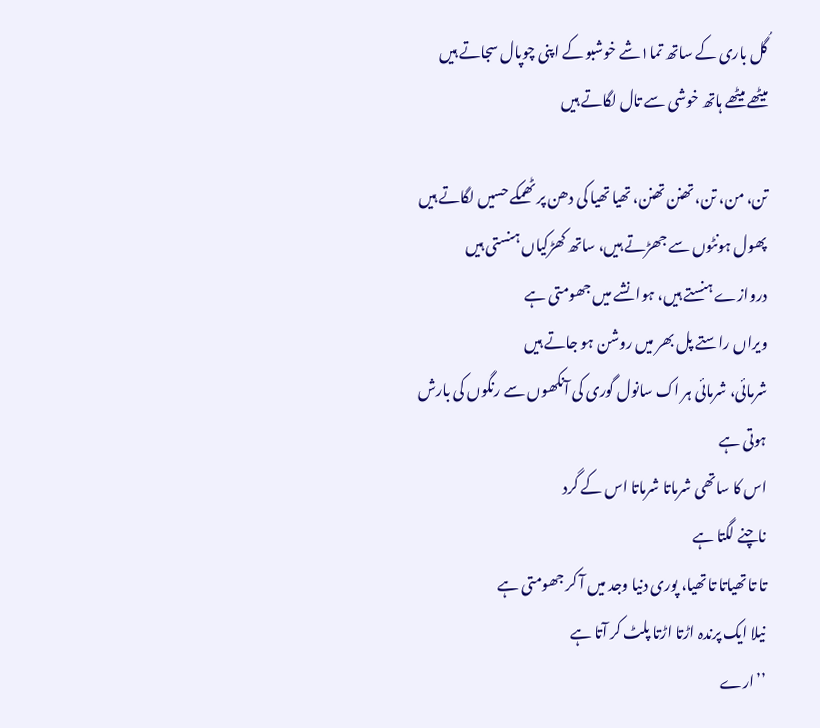گُل باری کے ساتھ تما۱شے خوشبو کے اپنی چوپال سجاتے ہیں
میٹھے میٹھے ہاتھ خوشی سے تال لگاتے ہیں

تن، من، تن، تھنن تھنن، تھیا تھیا کی دھن پر ٹھمکے حسیں لگاتے ہیں
پھول ہونٹوں سے جھڑتے ہیں، ساتھ کھڑکیاں ہنستی ہیں
دروازے ہنستے ہیں، ہوا نشے میں جھومتی ہے
ویراں راستے پل بھر میں روشن ہو جاتے ہیں
شرمائی، شرمائی ہر اک سانول گوری کی آنکھوں سے رنگوں کی بارش
ہوتی ہے
اس کا ساتھی شرماتا شرماتا اس کے گرد
ناچنے لگتا ہے
تا تا تھیاتا تا تھیا، پوری دنیا وجد میں آ کر جھومتی ہے
نیلا ایک پرندہ اڑتا اڑتا پلٹ کر آتا ہے
’’ارے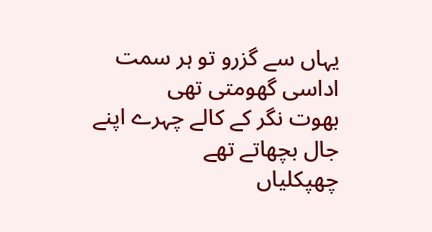یہاں سے گزرو تو ہر سمت اداسی گھومتی تھی
بھوت نگر کے کالے چہرے اپنے جال بچھاتے تھے
چھپکلیاں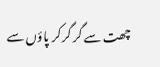چھت سے گر گر کر پاؤں سے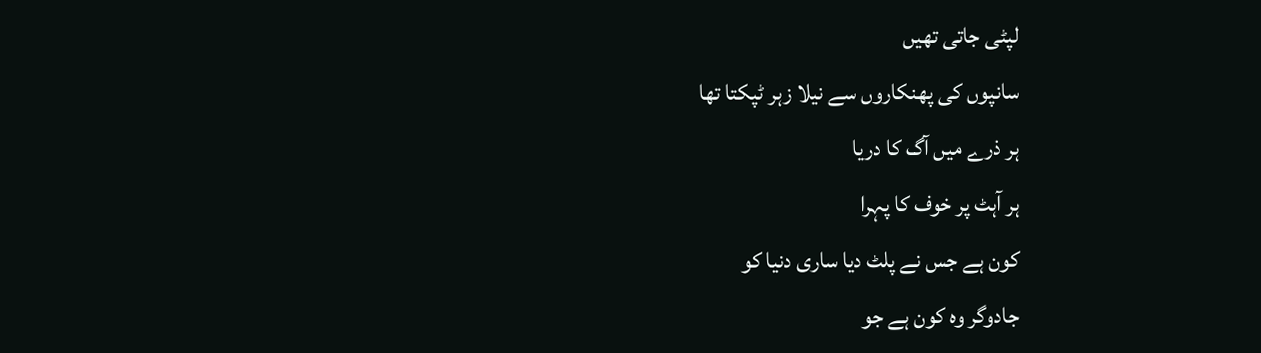لپٹی جاتی تھیں
سانپوں کی پھنکاروں سے نیلا زہر ٹپکتا تھا
ہر ذرے میں آگ کا دریا
ہر آہٹ پر خوف کا پہرا
کون ہے جس نے پلٹ دیا ساری دنیا کو
جادوگر وہ کون ہے جو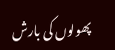پھولوں کی بارش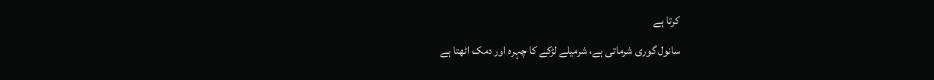کرتا ہے
سانول گوری شرماتی ہے، شرمیلے لڑکے کا چہرہ اور دمک اٹھتا ہے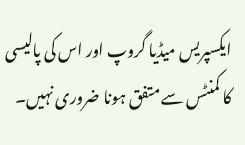ایکسپریس میڈیا گروپ اور اس کی پالیسی کا کمنٹس سے متفق ہونا ضروری نہیں۔